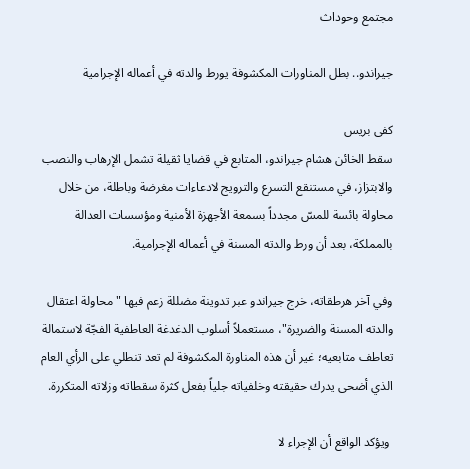مجتمع وحوداث

جيراندو.. بطل المناورات المكشوفة يورط والدته في أعماله الإجرامية

كفى بريس
سقط الخائن هشام جيراندو، المتابع في قضايا ثقيلة تشمل الإرهاب والنصب والابتزاز، في مستنقع التسرع والترويج لادعاءات مغرضة وباطلة، من خلال محاولة بائسة للمسّ مجدداً بسمعة الأجهزة الأمنية ومؤسسات العدالة بالمملكة، بعد أن ورط والدته المسنة في أعماله الإجرامية.

وفي آخر هرطقاته، خرج جيراندو عبر تدوينة مضللة زعم فيها "محاولة اعتقال والدته المسنة والضريرة"، مستعملاً أسلوب الدغدغة العاطفية الفجّة لاستمالة تعاطف متابعيه؛ غير أن هذه المناورة المكشوفة لم تعد تنطلي على الرأي العام الذي أضحى يدرك حقيقته وخلفياته جلياً بفعل كثرة سقطاته وزلاته المتكررة.

 ويؤكد الواقع أن الإجراء لا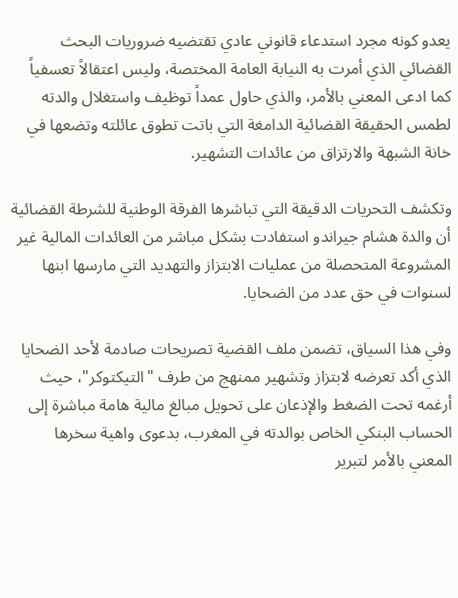يعدو كونه مجرد استدعاء قانوني عادي تقتضيه ضروريات البحث القضائي الذي أمرت به النيابة العامة المختصة، وليس اعتقالاً تعسفياً كما ادعى المعني بالأمر، والذي حاول عمداً توظيف واستغلال والدته لطمس الحقيقة القضائية الدامغة التي باتت تطوق عائلته وتضعها في خانة الشبهة والارتزاق من عائدات التشهير.

وتكشف التحريات الدقيقة التي تباشرها الفرقة الوطنية للشرطة القضائية أن والدة هشام جيراندو استفادت بشكل مباشر من العائدات المالية غير المشروعة المتحصلة من عمليات الابتزاز والتهديد التي مارسها ابنها لسنوات في حق عدد من الضحايا.

وفي هذا السياق، تضمن ملف القضية تصريحات صادمة لأحد الضحايا الذي أكد تعرضه لابتزاز وتشهير ممنهج من طرف "التيكتوكر"، حيث أرغمه تحت الضغط والإذعان على تحويل مبالغ مالية هامة مباشرة إلى الحساب البنكي الخاص بوالدته في المغرب، بدعوى واهية سخرها المعني بالأمر لتبرير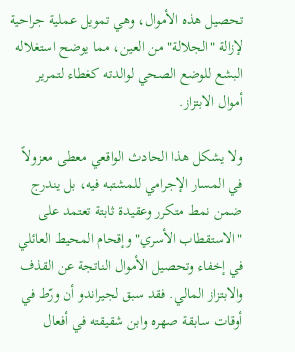تحصيل هذه الأموال، وهي تمويل عملية جراحية لإزالة "الجلالة" من العين، مما يوضح استغلاله البشع للوضع الصحي لوالدته كغطاء لتمرير أموال الابتزاز.

ولا يشكل هذا الحادث الواقعي معطى معزولاً في المسار الإجرامي للمشتبه فيه، بل يندرج ضمن نمط متكرر وعقيدة ثابتة تعتمد على "الاستقطاب الأسري" وإقحام المحيط العائلي في إخفاء وتحصيل الأموال الناتجة عن القذف والابتزاز المالي. فقد سبق لجيراندو أن ورّط في أوقات سابقة صهره وابن شقيقته في أفعال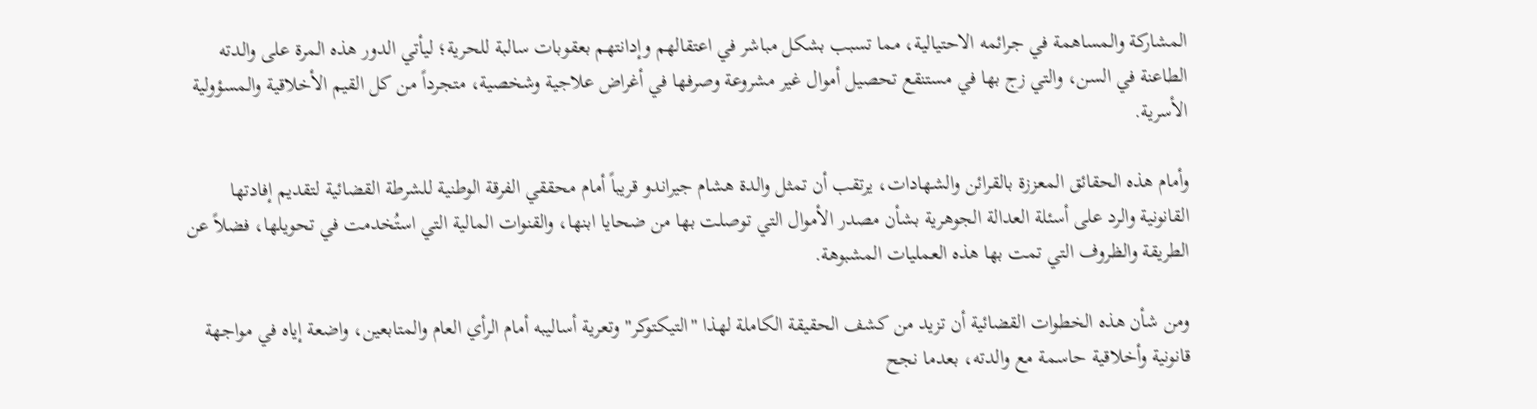المشاركة والمساهمة في جرائمه الاحتيالية، مما تسبب بشكل مباشر في اعتقالهم وإدانتهم بعقوبات سالبة للحرية؛ ليأتي الدور هذه المرة على والدته الطاعنة في السن، والتي زج بها في مستنقع تحصيل أموال غير مشروعة وصرفها في أغراض علاجية وشخصية، متجرداً من كل القيم الأخلاقية والمسؤولية الأسرية.

وأمام هذه الحقائق المعززة بالقرائن والشهادات، يرتقب أن تمثل والدة هشام جيراندو قريباً أمام محققي الفرقة الوطنية للشرطة القضائية لتقديم إفادتها القانونية والرد على أسئلة العدالة الجوهرية بشأن مصدر الأموال التي توصلت بها من ضحايا ابنها، والقنوات المالية التي استُخدمت في تحويلها، فضلاً عن الطريقة والظروف التي تمت بها هذه العمليات المشبوهة.

ومن شأن هذه الخطوات القضائية أن تزيد من كشف الحقيقة الكاملة لهذا "التيكتوكر" وتعرية أساليبه أمام الرأي العام والمتابعين، واضعة إياه في مواجهة قانونية وأخلاقية حاسمة مع والدته، بعدما نجح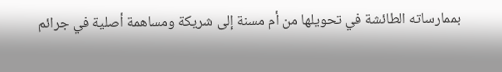بممارساته الطائشة في تحويلها من أم مسنة إلى شريكة ومساهمة أصلية في جرائم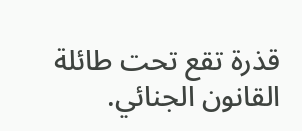قذرة تقع تحت طائلة القانون الجنائي.